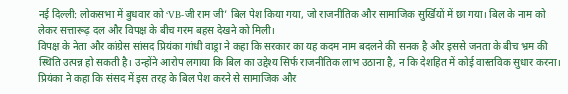नई दिल्ली: लोकसभा में बुधवार को ‘VB-जी राम जी’ बिल पेश किया गया, जो राजनीतिक और सामाजिक सुर्खियों में छा गया। बिल के नाम को लेकर सत्तारूढ़ दल और विपक्ष के बीच गरम बहस देखने को मिली।
विपक्ष के नेता और कांग्रेस सांसद प्रियंका गांधी वाड्रा ने कहा कि सरकार का यह कदम नाम बदलने की सनक है और इससे जनता के बीच भ्रम की स्थिति उत्पन्न हो सकती है। उन्होंने आरोप लगाया कि बिल का उद्देश्य सिर्फ राजनीतिक लाभ उठाना है, न कि देशहित में कोई वास्तविक सुधार करना। प्रियंका ने कहा कि संसद में इस तरह के बिल पेश करने से सामाजिक और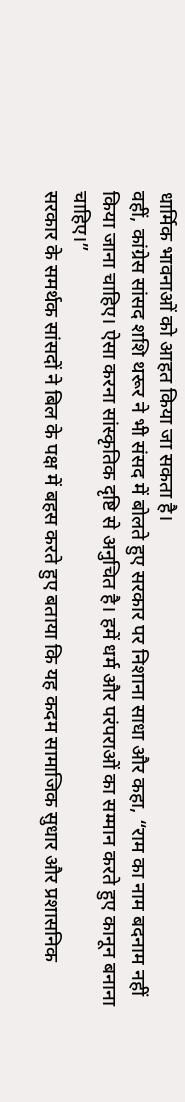धार्मिक भावनाओं को आहत किया जा सकता है।
वहीं, कांग्रेस सांसद शशि थरूर ने भी संसद में बोलते हुए सरकार पर निशाना साधा और कहा, “राम का नाम बदनाम नहीं किया जाना चाहिए। ऐसा करना सांस्कृतिक दृष्टि से अनुचित है। हमें धर्म और परंपराओं का सम्मान करते हुए कानून बनाना चाहिए।”
सरकार के समर्थक सांसदों ने बिल के पक्ष में बहस करते हुए बताया कि यह कदम सामाजिक सुधार और प्रशासनिक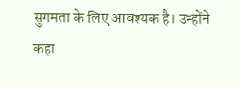सुगमता के लिए आवश्यक है। उन्होंने कहा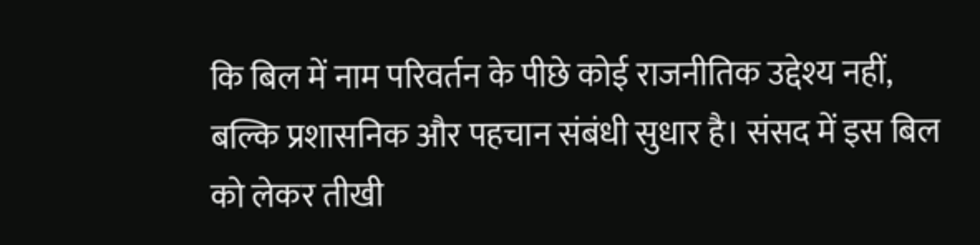कि बिल में नाम परिवर्तन के पीछे कोई राजनीतिक उद्देश्य नहीं, बल्कि प्रशासनिक और पहचान संबंधी सुधार है। संसद में इस बिल को लेकर तीखी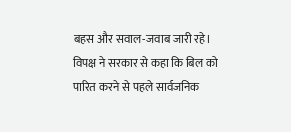बहस और सवाल-जवाब जारी रहे। विपक्ष ने सरकार से कहा कि बिल को पारित करने से पहले सार्वजनिक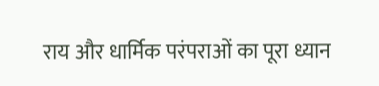राय और धार्मिक परंपराओं का पूरा ध्यान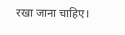रखा जाना चाहिए।